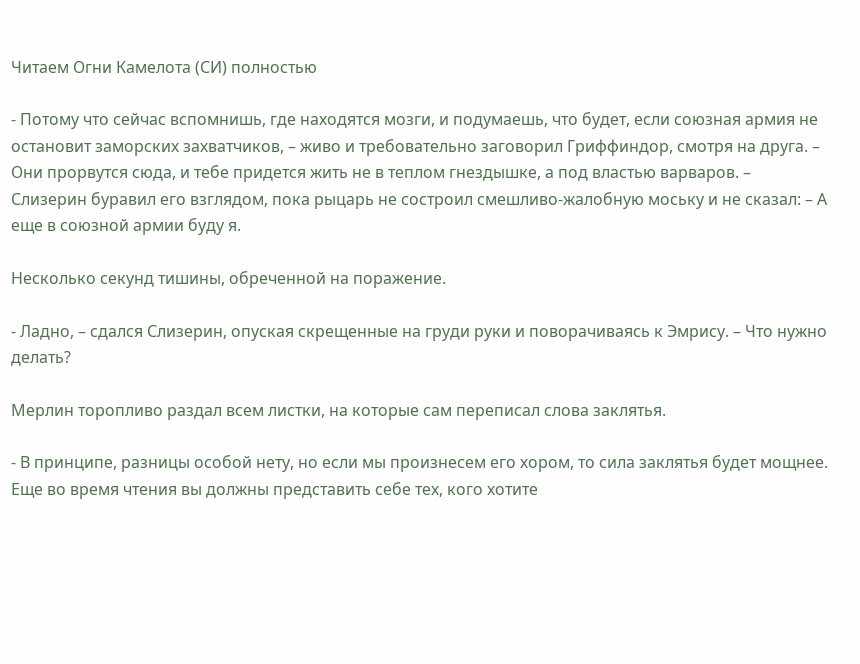Читаем Огни Камелота (СИ) полностью

- Потому что сейчас вспомнишь, где находятся мозги, и подумаешь, что будет, если союзная армия не остановит заморских захватчиков, – живо и требовательно заговорил Гриффиндор, смотря на друга. – Они прорвутся сюда, и тебе придется жить не в теплом гнездышке, а под властью варваров. – Слизерин буравил его взглядом, пока рыцарь не состроил смешливо-жалобную моську и не сказал: – А еще в союзной армии буду я.

Несколько секунд тишины, обреченной на поражение.

- Ладно, – сдался Слизерин, опуская скрещенные на груди руки и поворачиваясь к Эмрису. – Что нужно делать?

Мерлин торопливо раздал всем листки, на которые сам переписал слова заклятья.

- В принципе, разницы особой нету, но если мы произнесем его хором, то сила заклятья будет мощнее. Еще во время чтения вы должны представить себе тех, кого хотите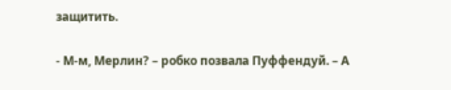защитить.

- М-м, Мерлин? – робко позвала Пуффендуй. – А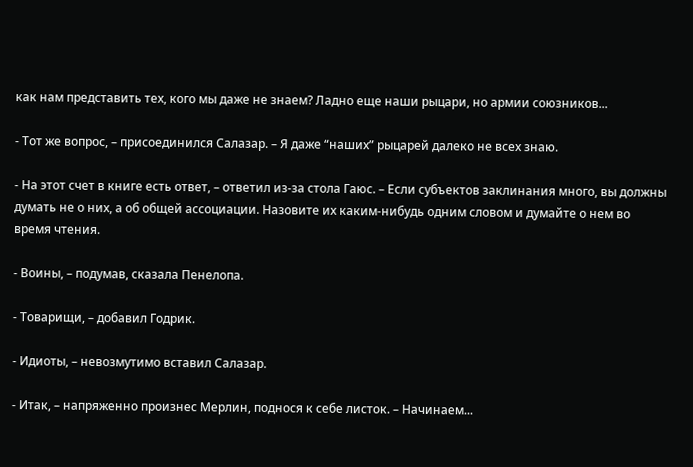как нам представить тех, кого мы даже не знаем? Ладно еще наши рыцари, но армии союзников...

- Тот же вопрос, – присоединился Салазар. – Я даже “наших” рыцарей далеко не всех знаю.

- На этот счет в книге есть ответ, – ответил из-за стола Гаюс. – Если субъектов заклинания много, вы должны думать не о них, а об общей ассоциации. Назовите их каким-нибудь одним словом и думайте о нем во время чтения.

- Воины, – подумав, сказала Пенелопа.

- Товарищи, – добавил Годрик.

- Идиоты, – невозмутимо вставил Салазар.

- Итак, – напряженно произнес Мерлин, поднося к себе листок. – Начинаем...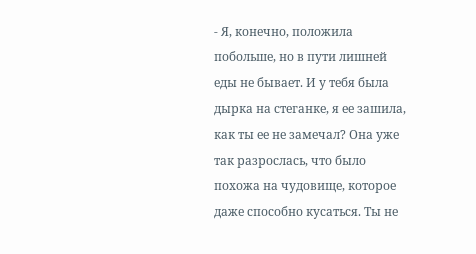- Я, конечно, положила побольше, но в пути лишней еды не бывает. И у тебя была дырка на стеганке, я ее зашила, как ты ее не замечал? Она уже так разрослась, что было похожа на чудовище, которое даже способно кусаться. Ты не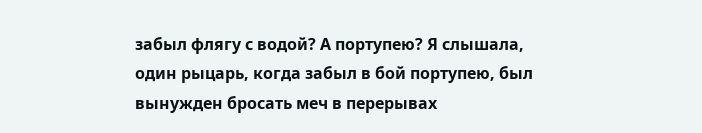забыл флягу с водой? А портупею? Я слышала, один рыцарь, когда забыл в бой портупею, был вынужден бросать меч в перерывах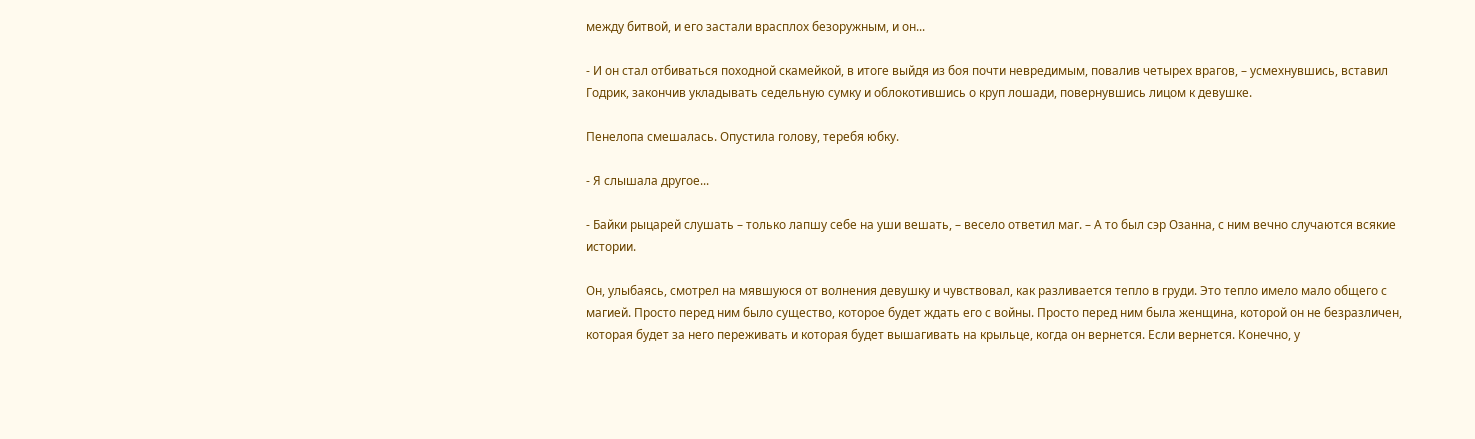между битвой, и его застали врасплох безоружным, и он...

- И он стал отбиваться походной скамейкой, в итоге выйдя из боя почти невредимым, повалив четырех врагов, – усмехнувшись, вставил Годрик, закончив укладывать седельную сумку и облокотившись о круп лошади, повернувшись лицом к девушке.

Пенелопа смешалась. Опустила голову, теребя юбку.

- Я слышала другое...

- Байки рыцарей слушать – только лапшу себе на уши вешать, – весело ответил маг. – А то был сэр Озанна, с ним вечно случаются всякие истории.

Он, улыбаясь, смотрел на мявшуюся от волнения девушку и чувствовал, как разливается тепло в груди. Это тепло имело мало общего с магией. Просто перед ним было существо, которое будет ждать его с войны. Просто перед ним была женщина, которой он не безразличен, которая будет за него переживать и которая будет вышагивать на крыльце, когда он вернется. Если вернется. Конечно, у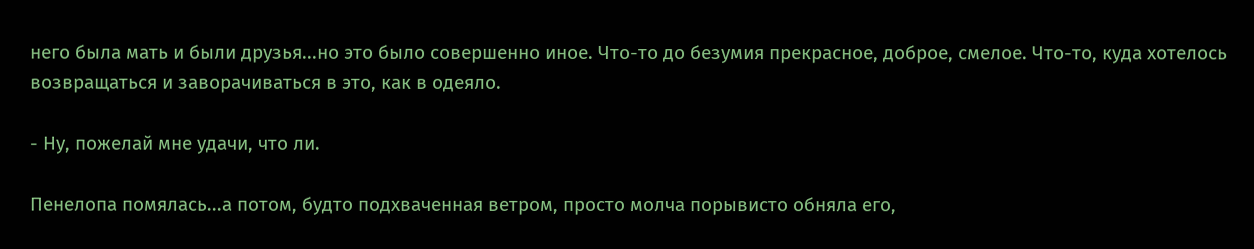него была мать и были друзья...но это было совершенно иное. Что-то до безумия прекрасное, доброе, смелое. Что-то, куда хотелось возвращаться и заворачиваться в это, как в одеяло.

- Ну, пожелай мне удачи, что ли.

Пенелопа помялась...а потом, будто подхваченная ветром, просто молча порывисто обняла его,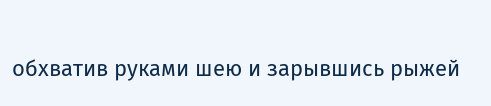обхватив руками шею и зарывшись рыжей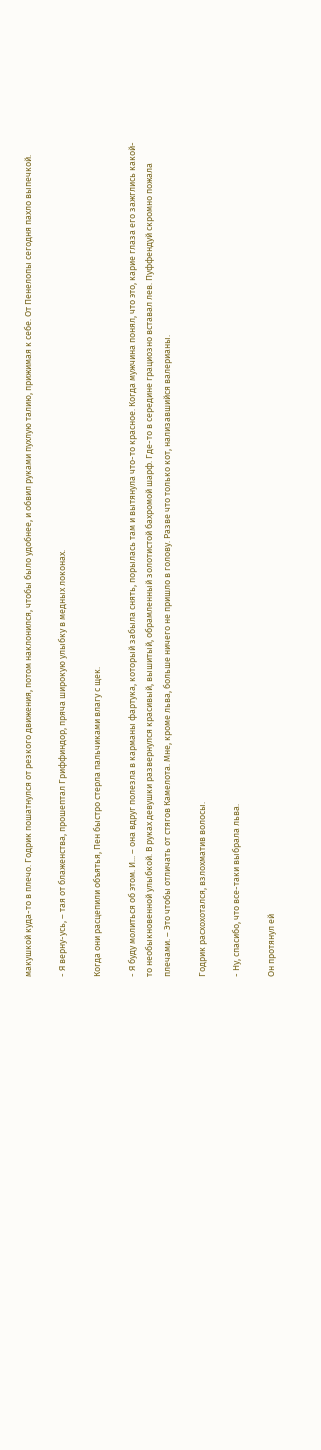макушкой куда-то в плечо. Годрик пошатнулся от резкого движения, потом наклонился, чтобы было удобнее, и обвил руками пухлую талию, прижимая к себе. От Пенелопы сегодня пахло выпечкой.

- Я верну-усь, – тая от блаженства, прошептал Гриффиндор, пряча широкую улыбку в медных локонах.

Когда они расцепили объятья, Пен быстро стерла пальчиками влагу с щек.

- Я буду молиться об этом. И... – она вдруг полезла в карманы фартука, который забыла снять, порылась там и вытянула что-то красное. Когда мужчина понял, что это, карие глаза его зажглись какой-то необыкновенной улыбкой. В руках девушки развернулся красивый, вышитый, обрамленный золотистой бахромой шарф. Где-то в середине грациозно вставал лев. Пуффендуй скромно пожала плечами. – Это чтобы отличать от стягов Камелота. Мне, кроме льва, больше ничего не пришло в голову. Разве что только кот, нализавшийся валерианы.

Годрик расхохотался, взлохматив волосы.

- Ну, спасибо, что все-таки выбрала льва.

Он протянул ей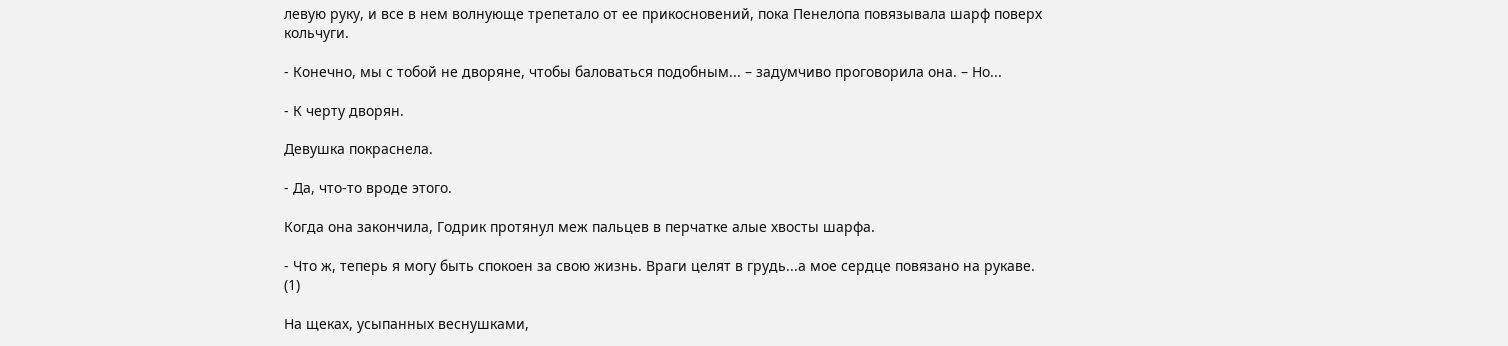левую руку, и все в нем волнующе трепетало от ее прикосновений, пока Пенелопа повязывала шарф поверх кольчуги.

- Конечно, мы с тобой не дворяне, чтобы баловаться подобным... – задумчиво проговорила она. – Но...

- К черту дворян.

Девушка покраснела.

- Да, что-то вроде этого.

Когда она закончила, Годрик протянул меж пальцев в перчатке алые хвосты шарфа.

- Что ж, теперь я могу быть спокоен за свою жизнь. Враги целят в грудь...а мое сердце повязано на рукаве. (1)

На щеках, усыпанных веснушками,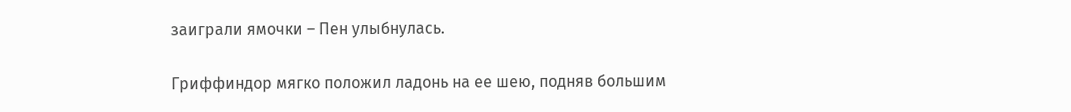заиграли ямочки – Пен улыбнулась.

Гриффиндор мягко положил ладонь на ее шею, подняв большим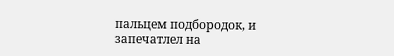пальцем подбородок, и запечатлел на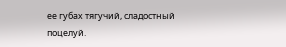ее губах тягучий, сладостный поцелуй.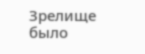Зрелище было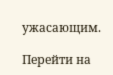ужасающим.

Перейти на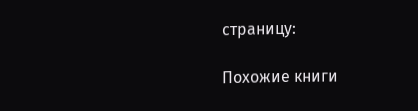страницу:

Похожие книги